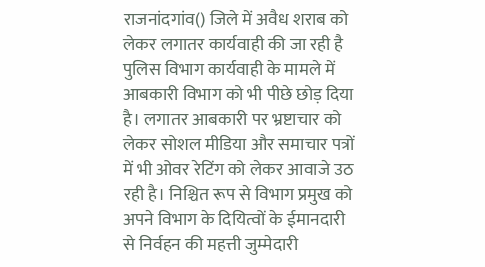राजनांदगांव() जिले में अवैध शराब को लेकर लगातर कार्यवाही की जा रही है पुलिस विभाग कार्यवाही के मामले में आबकारी विभाग को भी पीछे छोड़ दिया है। लगातर आबकारी पर भ्रष्टाचार को लेकर सोशल मीडिया और समाचार पत्रों में भी ओवर रेटिंग को लेकर आवाजे उठ रही है। निश्चित रूप से विभाग प्रमुख को अपने विभाग के दियित्वों के ईमानदारी से निर्वहन की महत्ती जुम्मेदारी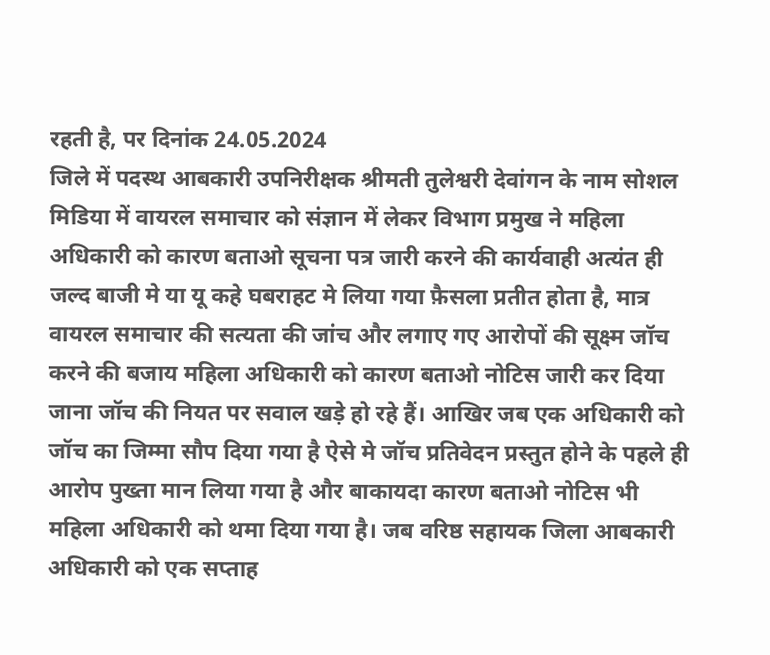रहती है, पर दिनांक 24.05.2024
जिले में पदस्थ आबकारी उपनिरीक्षक श्रीमती तुलेश्वरी देवांगन के नाम सोशल मिडिया में वायरल समाचार को संज्ञान में लेकर विभाग प्रमुख ने महिला अधिकारी को कारण बताओ सूचना पत्र जारी करने की कार्यवाही अत्यंत ही जल्द बाजी मे या यू कहे घबराहट मे लिया गया फ़ैसला प्रतीत होता है, मात्र वायरल समाचार की सत्यता की जांच और लगाए गए आरोपों की सूक्ष्म जॉच करने की बजाय महिला अधिकारी को कारण बताओ नोटिस जारी कर दिया जाना जॉच की नियत पर सवाल खड़े हो रहे हैं। आखिर जब एक अधिकारी को जॉच का जिम्मा सौप दिया गया है ऐसे मे जॉच प्रतिवेदन प्रस्तुत होने के पहले ही आरोप पुख्ता मान लिया गया है और बाकायदा कारण बताओ नोटिस भी महिला अधिकारी को थमा दिया गया है। जब वरिष्ठ सहायक जिला आबकारी अधिकारी को एक सप्ताह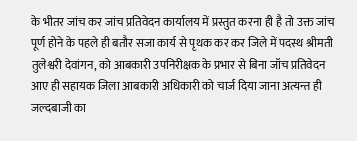के भीतर जांच कर जांच प्रतिवेदन कार्यालय में प्रस्तुत करना ही है तो उक्त जांच पूर्ण होने के पहले ही बतौर सजा कार्य से पृथक कर कर जिले में पदस्थ श्रीमती तुलेश्वरी देवांगन, को आबकारी उपनिरीक्षक के प्रभार से बिना जॉच प्रतिवेदन आए ही सहायक जिला आबकारी अधिकारी को चार्ज दिया जाना अत्यन्त ही जल्दबाजी का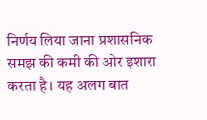निर्णय लिया जाना प्रशासनिक समझ की कमी की ओर इशारा करता है। यह अलग बात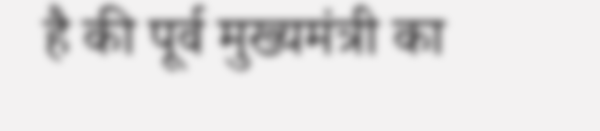है की पूर्व मुख्यमंत्री का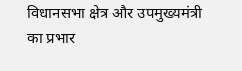विधानसभा क्षेत्र और उपमुख्यमंत्री का प्रभार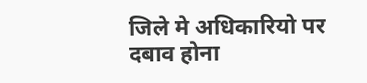जिले मे अधिकारियो पर दबाव होना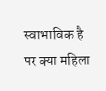स्वाभाविक है पर क्या महिला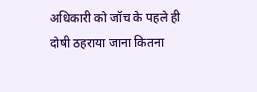अधिकारी को जॉच के पहले ही दोषी ठहराया जाना कितना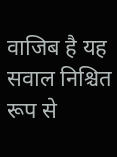वाजिब है यह सवाल निश्चित रूप से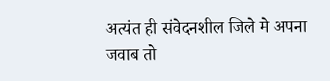अत्यंत ही संवेदनशील जिले मे अपना जवाब तो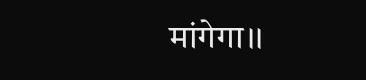मांगेगा।।